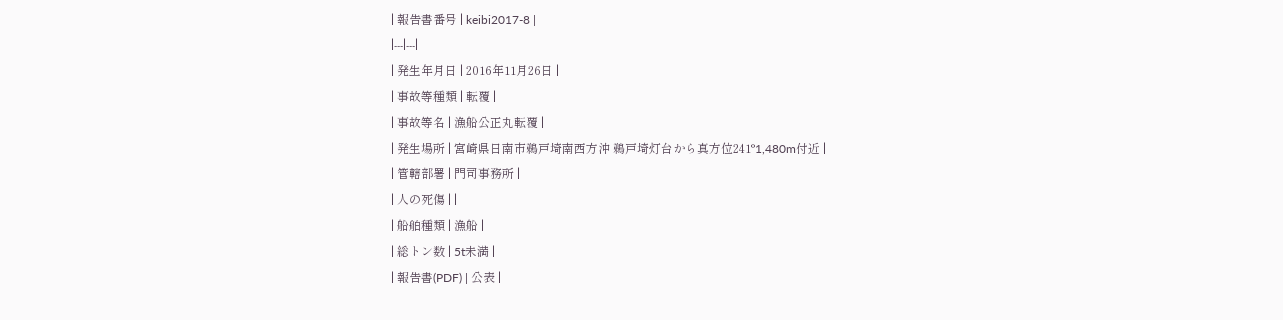| 報告書番号 | keibi2017-8 |
|---|---|
| 発生年月日 | 2016年11月26日 |
| 事故等種類 | 転覆 |
| 事故等名 | 漁船公正丸転覆 |
| 発生場所 | 宮崎県日南市鵜戸埼南西方沖 鵜戸埼灯台から真方位241°1,480m付近 |
| 管轄部署 | 門司事務所 |
| 人の死傷 | |
| 船舶種類 | 漁船 |
| 総トン数 | 5t未満 |
| 報告書(PDF) | 公表 |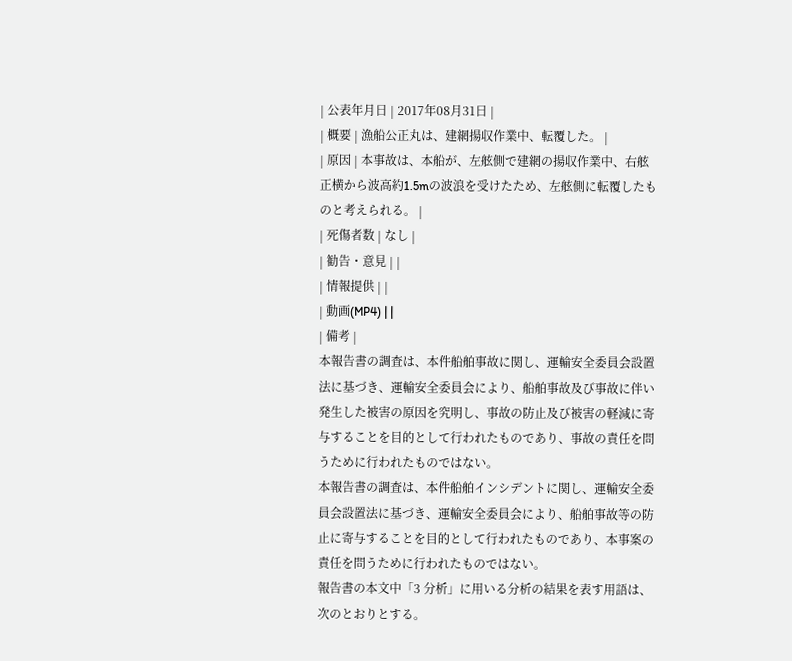| 公表年月日 | 2017年08月31日 |
| 概要 | 漁船公正丸は、建網揚収作業中、転覆した。 |
| 原因 | 本事故は、本船が、左舷側で建網の揚収作業中、右舷正横から波高約1.5mの波浪を受けたため、左舷側に転覆したものと考えられる。 |
| 死傷者数 | なし |
| 勧告・意見 | |
| 情報提供 | |
| 動画(MP4) | |
| 備考 |
本報告書の調査は、本件船舶事故に関し、運輸安全委員会設置法に基づき、運輸安全委員会により、船舶事故及び事故に伴い発生した被害の原因を究明し、事故の防止及び被害の軽減に寄与することを目的として行われたものであり、事故の責任を問うために行われたものではない。
本報告書の調査は、本件船舶インシデントに関し、運輸安全委員会設置法に基づき、運輸安全委員会により、船舶事故等の防止に寄与することを目的として行われたものであり、本事案の責任を問うために行われたものではない。
報告書の本文中「3 分析」に用いる分析の結果を表す用語は、次のとおりとする。